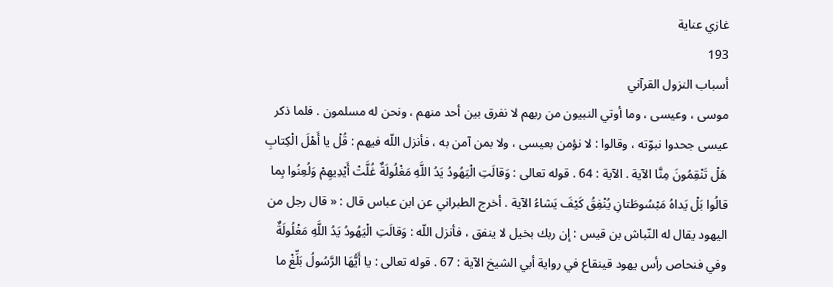غازي عناية
193
أسباب النزول القرآني
موسى ، وعيسى ، وما أوتي النبيون من ربهم لا نفرق بين أحد منهم ، ونحن له مسلمون . فلما ذكر عيسى جحدوا نبوّته ، وقالوا : لا نؤمن بعيسى ، ولا بمن آمن به ، فأنزل اللّه فيهم : قُلْ يا أَهْلَ الْكِتابِ هَلْ تَنْقِمُونَ مِنَّا الآية . الآية : 64 . قوله تعالى : وَقالَتِ الْيَهُودُ يَدُ اللَّهِ مَغْلُولَةٌ غُلَّتْ أَيْدِيهِمْ وَلُعِنُوا بِما قالُوا بَلْ يَداهُ مَبْسُوطَتانِ يُنْفِقُ كَيْفَ يَشاءُ الآية . أخرج الطبراني عن ابن عباس قال : « قال رجل من اليهود يقال له النّباش بن قيس : إن ربك بخيل لا ينفق ، فأنزل اللّه : وَقالَتِ الْيَهُودُ يَدُ اللَّهِ مَغْلُولَةٌ وفي فنحاص رأس يهود قينقاع في رواية أبي الشيخ الآية : 67 . قوله تعالى : يا أَيُّهَا الرَّسُولُ بَلِّغْ ما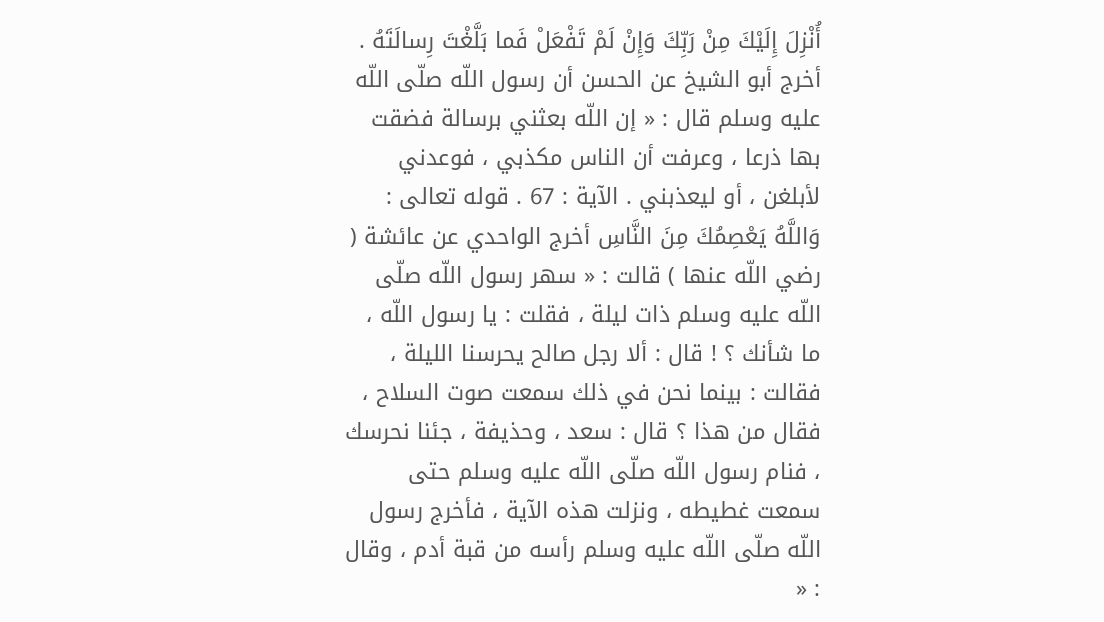أُنْزِلَ إِلَيْكَ مِنْ رَبِّكَ وَإِنْ لَمْ تَفْعَلْ فَما بَلَّغْتَ رِسالَتَهُ . أخرج أبو الشيخ عن الحسن أن رسول اللّه صلّى اللّه عليه وسلم قال : « إن اللّه بعثني برسالة فضقت بها ذرعا ، وعرفت أن الناس مكذبي ، فوعدني لأبلغن ، أو ليعذبني . الآية : 67 . قوله تعالى : وَاللَّهُ يَعْصِمُكَ مِنَ النَّاسِ أخرج الواحدي عن عائشة ( رضي اللّه عنها ) قالت : « سهر رسول اللّه صلّى اللّه عليه وسلم ذات ليلة ، فقلت : يا رسول اللّه ، ما شأنك ؟ ! قال : ألا رجل صالح يحرسنا الليلة ، فقالت : بينما نحن في ذلك سمعت صوت السلاح ، فقال من هذا ؟ قال : سعد ، وحذيفة ، جئنا نحرسك ، فنام رسول اللّه صلّى اللّه عليه وسلم حتى سمعت غطيطه ، ونزلت هذه الآية ، فأخرج رسول اللّه صلّى اللّه عليه وسلم رأسه من قبة أدم ، وقال : «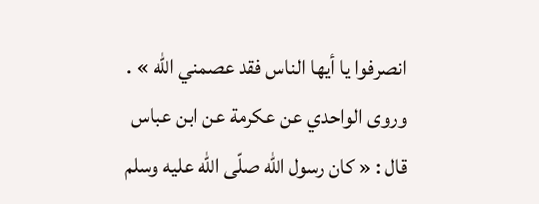انصرفوا يا أيها الناس فقد عصمني اللّه » . وروى الواحدي عن عكرمة عن ابن عباس قال : « كان رسول اللّه صلّى اللّه عليه وسلم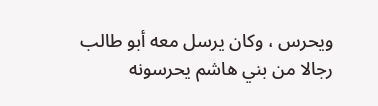ويحرس ، وكان يرسل معه أبو طالب رجالا من بني هاشم يحرسونه